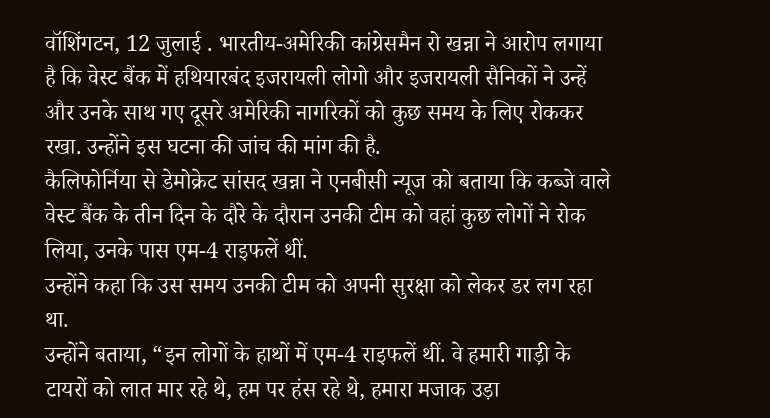वॉशिंगटन, 12 जुलाई . भारतीय-अमेरिकी कांग्रेसमैन रो खन्ना ने आरोप लगाया है कि वेस्ट बैंक में हथियारबंद इजरायली लोगो और इजरायली सैनिकों ने उन्हें और उनके साथ गए दूसरे अमेरिकी नागरिकों को कुछ समय के लिए रोककर रखा. उन्होंने इस घटना की जांच की मांग की है.
कैलिफोर्निया से डेमोक्रेट सांसद खन्ना ने एनबीसी न्यूज को बताया कि कब्जे वाले वेस्ट बैंक के तीन दिन के दौरे के दौरान उनकी टीम को वहां कुछ लोगों ने रोक लिया, उनके पास एम-4 राइफलें थीं.
उन्होंने कहा कि उस समय उनकी टीम को अपनी सुरक्षा को लेकर डर लग रहा था.
उन्होंने बताया, “इन लोगों के हाथों में एम-4 राइफलें थीं. वे हमारी गाड़ी के टायरों को लात मार रहे थे, हम पर हंस रहे थे, हमारा मजाक उड़ा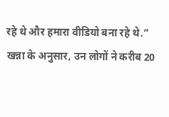रहे थे और हमारा वीडियो बना रहे थे.”
खन्ना के अनुसार, उन लोगों ने करीब 20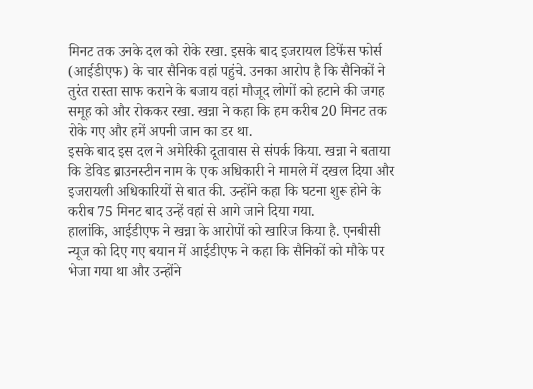मिनट तक उनके दल को रोके रखा. इसके बाद इजरायल डिफेंस फोर्स (आईडीएफ) के चार सैनिक वहां पहुंचे. उनका आरोप है कि सैनिकों ने तुरंत रास्ता साफ कराने के बजाय वहां मौजूद लोगों को हटाने की जगह समूह को और रोककर रखा. खन्ना ने कहा कि हम करीब 20 मिनट तक रोके गए और हमें अपनी जान का डर था.
इसके बाद इस दल ने अमेरिकी दूतावास से संपर्क किया. खन्ना ने बताया कि डेविड ब्राउनस्टीन नाम के एक अधिकारी ने मामले में दखल दिया और इजरायली अधिकारियों से बात की. उन्होंने कहा कि घटना शुरू होने के करीब 75 मिनट बाद उन्हें वहां से आगे जाने दिया गया.
हालांकि, आईडीएफ ने खन्ना के आरोपों को खारिज किया है. एनबीसी न्यूज को दिए गए बयान में आईडीएफ ने कहा कि सैनिकों को मौके पर भेजा गया था और उन्होंने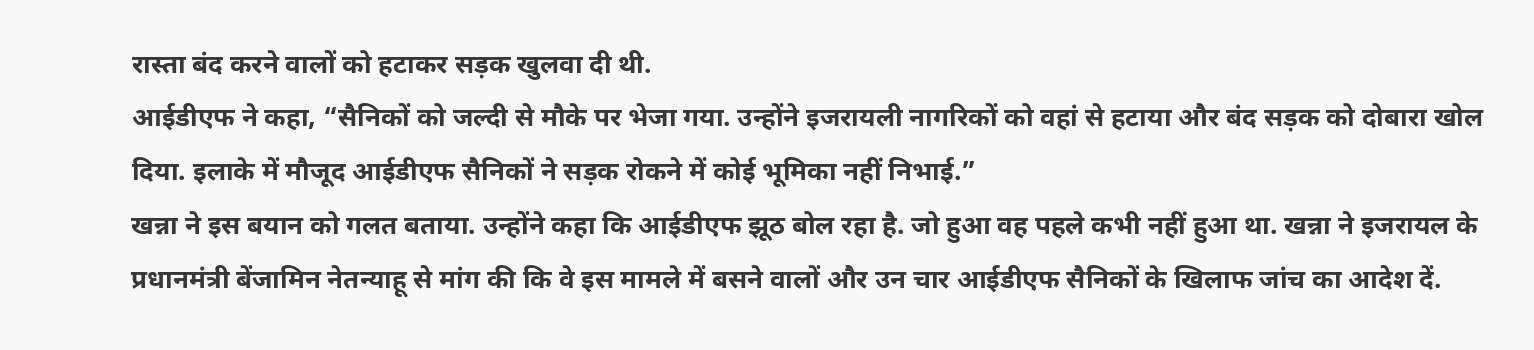रास्ता बंद करने वालों को हटाकर सड़क खुलवा दी थी.
आईडीएफ ने कहा, “सैनिकों को जल्दी से मौके पर भेजा गया. उन्होंने इजरायली नागरिकों को वहां से हटाया और बंद सड़क को दोबारा खोल दिया. इलाके में मौजूद आईडीएफ सैनिकों ने सड़क रोकने में कोई भूमिका नहीं निभाई.”
खन्ना ने इस बयान को गलत बताया. उन्होंने कहा कि आईडीएफ झूठ बोल रहा है. जो हुआ वह पहले कभी नहीं हुआ था. खन्ना ने इजरायल के प्रधानमंत्री बेंजामिन नेतन्याहू से मांग की कि वे इस मामले में बसने वालों और उन चार आईडीएफ सैनिकों के खिलाफ जांच का आदेश दें.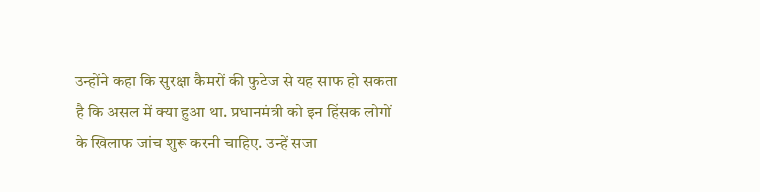उन्होंने कहा कि सुरक्षा कैमरों की फुटेज से यह साफ हो सकता है कि असल में क्या हुआ था. प्रधानमंत्री को इन हिंसक लोगों के खिलाफ जांच शुरू करनी चाहिए. उन्हें सजा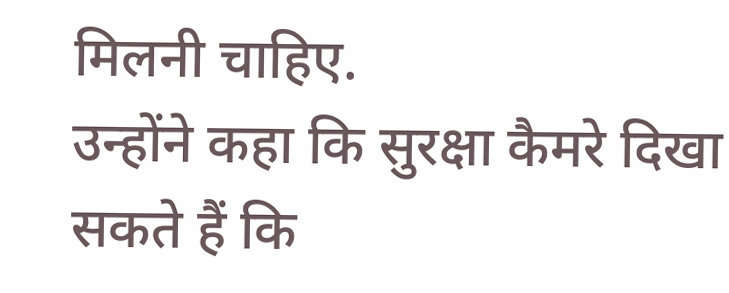मिलनी चाहिए.
उन्होंने कहा कि सुरक्षा कैमरे दिखा सकते हैं कि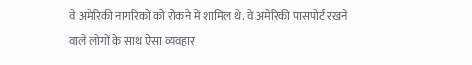वे अमेरिकी नागरिकों को रोकने में शामिल थे. वे अमेरिकी पासपोर्ट रखने वाले लोगों के साथ ऐसा व्यवहार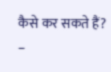कैसे कर सकते हैं?
–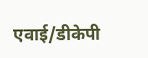एवाई/डीकेपी